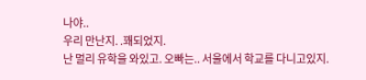나야..
우리 만난지. .꽤되었지.
난 멀리 유학을 와있고. 오빠는.. 서울에서 학교를 다니고있지.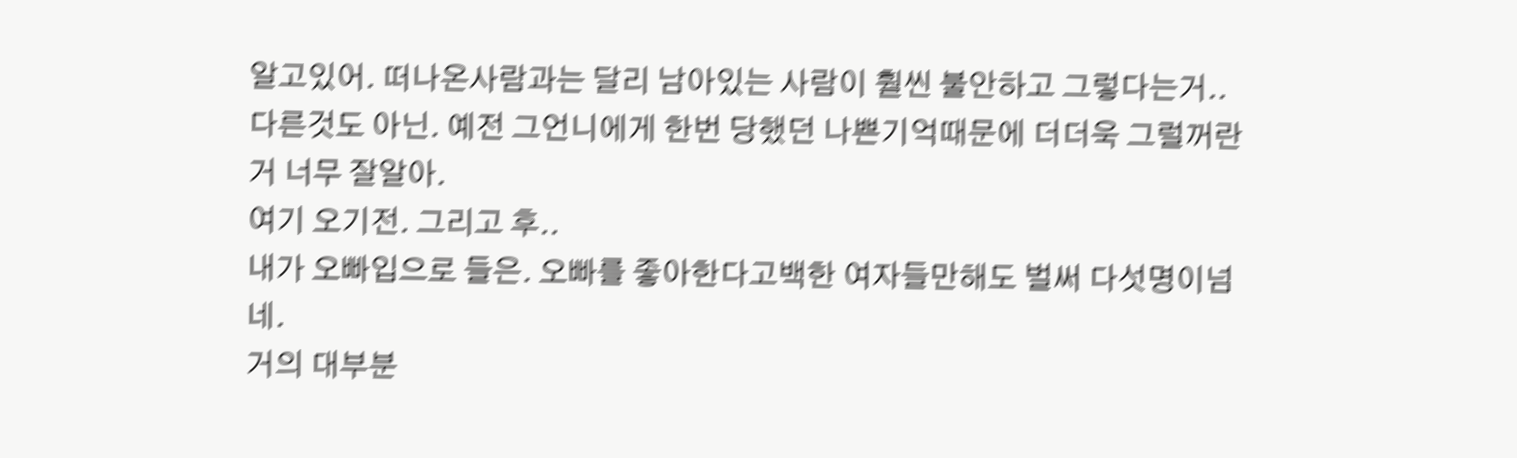알고있어. 떠나온사람과는 달리 남아있는 사람이 훨씬 불안하고 그렇다는거..
다른것도 아닌. 예전 그언니에게 한번 당했던 나쁜기억때문에 더더욱 그럴꺼란거 너무 잘알아.
여기 오기전. 그리고 후..
내가 오빠입으로 들은. 오빠를 좋아한다고백한 여자들만해도 벌써 다섯명이넘네.
거의 대부분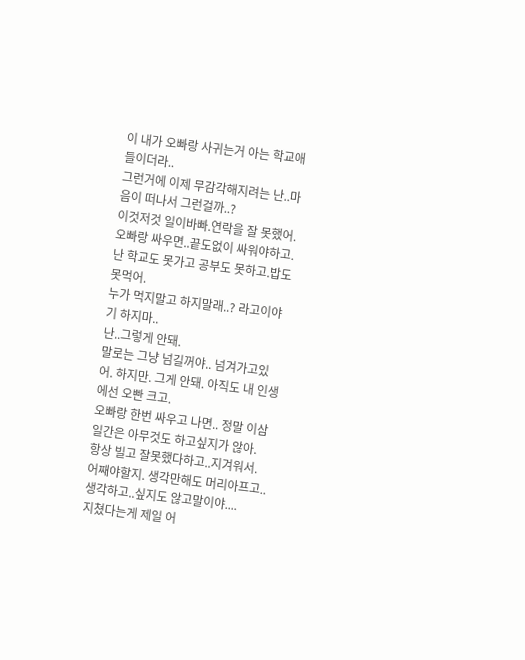이 내가 오빠랑 사귀는거 아는 학교애들이더라..
그런거에 이제 무감각해지려는 난..마음이 떠나서 그런걸까..?
이것저것 일이바빠.연락을 잘 못했어.
오빠랑 싸우면..끝도없이 싸워야하고. 난 학교도 못가고 공부도 못하고.밥도 못먹어.
누가 먹지말고 하지말래..? 라고이야기 하지마..
난..그렇게 안돼.
말로는 그냥 넘길꺼야.. 넘겨가고있어. 하지만. 그게 안돼. 아직도 내 인생에선 오빤 크고.
오빠랑 한번 싸우고 나면.. 정말 이삼일간은 아무것도 하고싶지가 않아.
항상 빌고 잘못했다하고..지겨워서. 어째야할지. 생각만해도 머리아프고..
생각하고..싶지도 않고말이야....
지쳤다는게 제일 어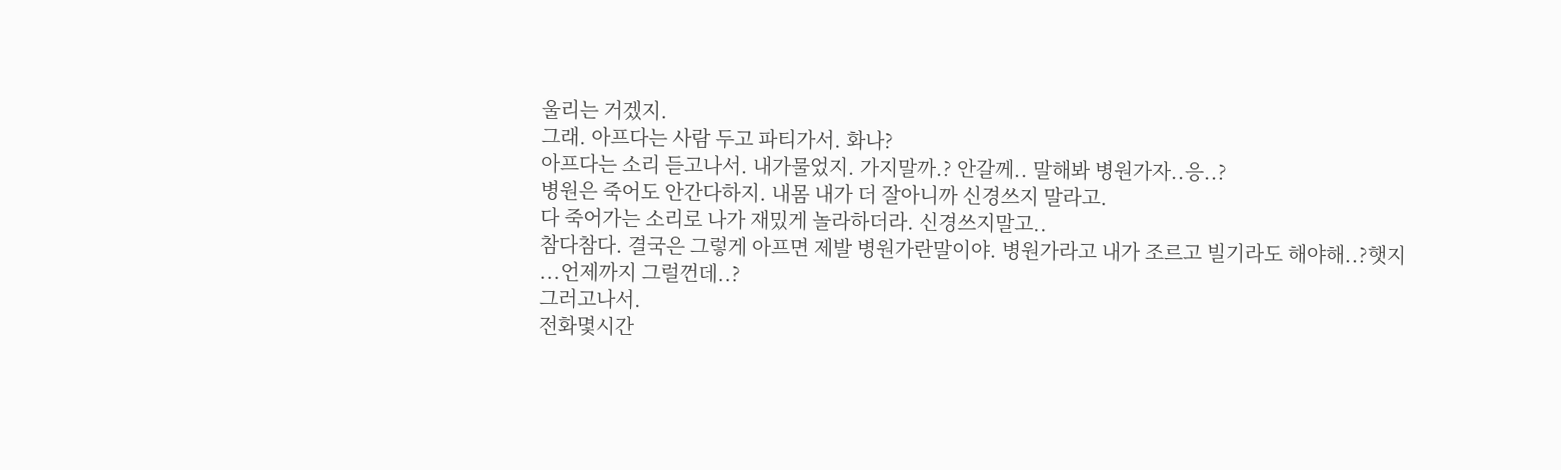울리는 거겠지.
그래. 아프다는 사람 두고 파티가서. 화나?
아프다는 소리 듣고나서. 내가물었지. 가지말까.? 안갈께.. 말해봐 병원가자..응..?
병원은 죽어도 안간다하지. 내몸 내가 더 잘아니까 신경쓰지 말라고.
다 죽어가는 소리로 나가 재밌게 놀라하더라. 신경쓰지말고..
참다참다. 결국은 그렇게 아프면 제발 병원가란말이야. 병원가라고 내가 조르고 빌기라도 해야해..?햇지
...언제까지 그럴껀데..?
그러고나서.
전화몇시간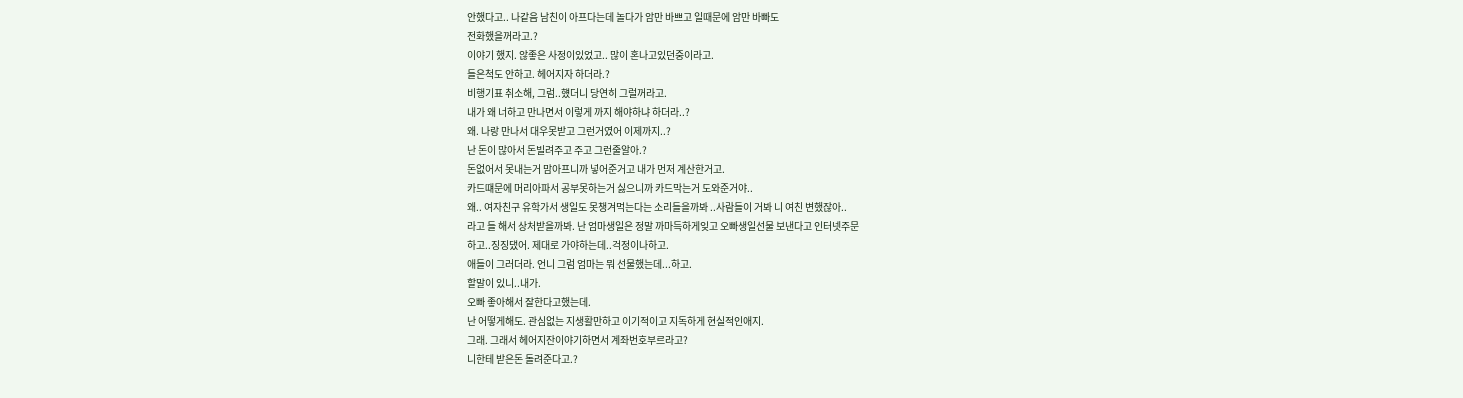안했다고.. 나같음 남친이 아프다는데 놀다가 암만 바쁘고 일때문에 암만 바빠도
전화했을꺼라고.?
이야기 했지. 않좋은 사정이있었고.. 많이 혼나고있던중이라고.
들은척도 안하고. 헤어지자 하더라.?
비행기표 취소해, 그럼..헀더니 당연히 그럴꺼라고.
내가 왜 너하고 만나면서 이렇게 까지 해야하냐 하더라..?
왜. 나랑 만나서 대우못받고 그런거였어 이제까지..?
난 돈이 많아서 돈빌려주고 주고 그런줄알아.?
돈없어서 못내는거 맘아프니까 넣어준거고 내가 먼저 계산한거고.
카드떄문에 머리아파서 공부못하는거 싫으니까 카드막는거 도와준거야..
왜.. 여자친구 유학가서 생일도 못챙겨먹는다는 소리들을까봐 ..사람들이 거봐 니 여친 변했잖아..
라고 들 해서 상처받을까봐. 난 엄마생일은 정말 까마득하게잊고 오빠생일선물 보낸다고 인터넷주문
하고..징징댔어. 제대로 가야하는데..걱정이나하고.
애들이 그러더라. 언니 그럼 엄마는 뭐 선물했는데...하고.
할말이 있니..내가.
오빠 좋아해서 잘한다고했는데.
난 어떻게해도. 관심없는 지생활만하고 이기적이고 지독하게 현실적인애지.
그래. 그래서 헤어지잔이야기하면서 계좌번호부르라고?
니한테 받은돈 돌려준다고.?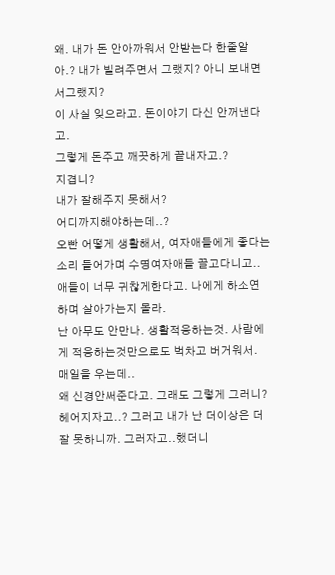왜. 내가 돈 안아까워서 안받는다 한줄알아.? 내가 빌려주면서 그랬지? 아니 보내면서그랬지?
이 사실 잊으라고. 돈이야기 다신 안꺼낸다고.
그렇게 돈주고 깨끗하게 끝내자고.?
지겹니?
내가 잘해주지 못해서?
어디까지해야하는데..?
오빤 어떻게 생활해서, 여자애들에게 좋다는 소리 들어가며 수명여자애들 끌고다니고..
애들이 너무 귀찮게한다고. 나에게 하소연 하며 살아가는지 몰라.
난 아무도 안만나. 생활적응하는것. 사람에게 적응하는것만으로도 벅차고 버거워서.
매일을 우는데..
왜 신경안써준다고. 그래도 그렇게 그러니?
헤어지자고..? 그러고 내가 난 더이상은 더 잘 못하니까. 그러자고..했더니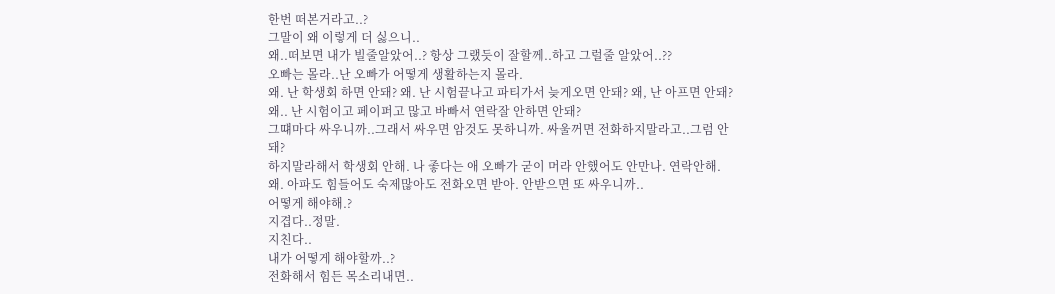한번 떠본거라고..?
그말이 왜 이렇게 더 싫으니..
왜..떠보면 내가 빌줄알았어..? 항상 그랬듯이 잘할께..하고 그럴줄 알았어..??
오빠는 몰라..난 오빠가 어떻게 생활하는지 몰라.
왜. 난 학생회 하면 안돼? 왜. 난 시험끝나고 파티가서 늦게오면 안돼? 왜, 난 아프면 안돼?
왜.. 난 시험이고 페이퍼고 많고 바빠서 연락잘 안하면 안돼?
그떄마다 싸우니까..그래서 싸우면 암것도 못하니까. 싸울꺼면 전화하지말라고..그럼 안돼?
하지말라해서 학생회 안해. 나 좋다는 애 오빠가 굳이 머라 안했어도 안만나. 연락안해.
왜. 아파도 힘들어도 숙제많아도 전화오면 받아. 안받으면 또 싸우니까..
어떻게 해야해.?
지겹다..정말.
지친다..
내가 어떻게 해야할까..?
전화해서 힘든 목소리내면..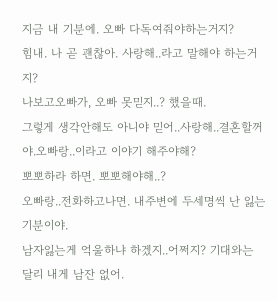지금 내 기분에. 오빠 다독여줘야하는거지?
힘내. 나 곧 괜찮아. 사랑해..라고 말해야 하는거지?
나보고오빠가, 오빠 못믿지..? 했을때.
그렇게 생각안해도 아니야 믿어..사랑해..결혼할꺼야.오빠랑..이라고 이야기 해주야해?
뽀뽀하라 하면. 뽀뽀해야해..?
오빠랑..전화하고나면. 내주변에 두세명씩 난 잃는 기분이야.
남자잃는게 억울하냐 하겠지..어쩌지? 기대와는 달리 내게 남잔 없어.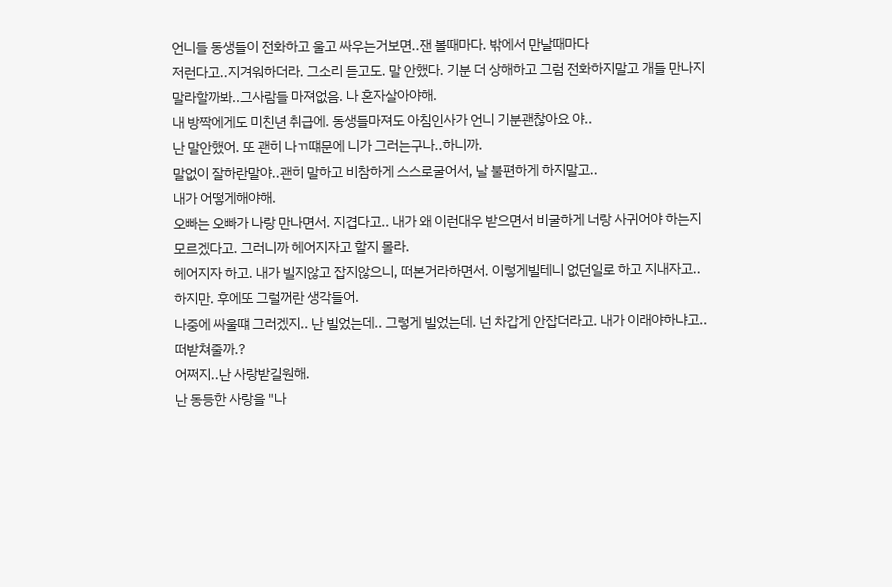언니들 동생들이 전화하고 울고 싸우는거보면..잰 볼때마다. 밖에서 만날때마다
저런다고..지겨워하더라. 그소리 듣고도. 말 안했다. 기분 더 상해하고 그럼 전화하지말고 개들 만나지
말라할까봐..그사람들 마져없음. 나 혼자살아야해.
내 방짝에게도 미친년 취급에. 동생들마져도 아침인사가 언니 기분괜찮아요 야..
난 말안했어. 또 괜히 나ㄲ떄문에 니가 그러는구나..하니까.
말없이 잘하란말야..괜히 말하고 비참하게 스스로굴어서, 날 불편하게 하지말고..
내가 어떻게해야해.
오빠는 오빠가 나랑 만나면서. 지겹다고.. 내가 왜 이런대우 받으면서 비굴하게 너랑 사귀어야 하는지
모르겠다고. 그러니까 헤어지자고 할지 몰라.
헤어지자 하고. 내가 빌지않고 잡지않으니, 떠본거라하면서. 이렇게빌테니 없던일로 하고 지내자고..
하지만. 후에또 그럴꺼란 생각들어.
나중에 싸울떄 그러겠지.. 난 빌었는데.. 그렇게 빌었는데. 넌 차갑게 안잡더라고. 내가 이래야하냐고..
떠받쳐줄까.?
어쩌지..난 사랑받길원해.
난 동등한 사랑을 "나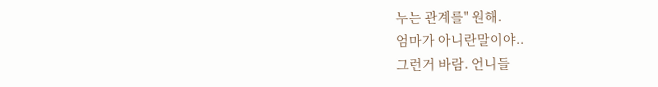누는 관계를" 원해.
엄마가 아니란말이야..
그런거 바람. 언니들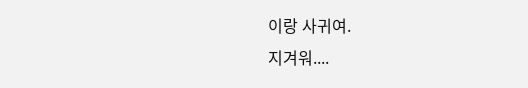이랑 사귀여.
지겨워....